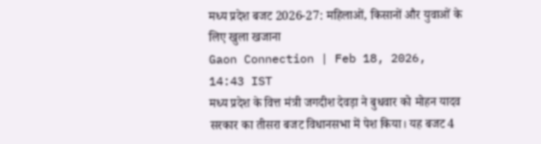मध्य प्रदेश बजट 2026-27: महिलाओं, किसानों और युवाओं के लिए खुला खजाना
Gaon Connection | Feb 18, 2026, 14:43 IST
मध्य प्रदेश के वित्त मंत्री जगदीश देवड़ा ने बुधवार को मोहन यादव सरकार का तीसरा बजट विधानसभा में पेश किया। यह बजट 4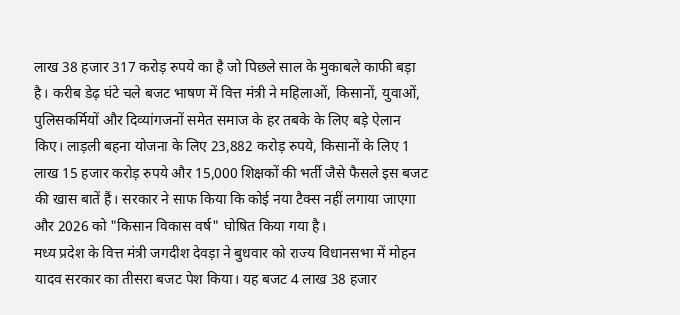लाख 38 हजार 317 करोड़ रुपये का है जो पिछले साल के मुकाबले काफी बड़ा है। करीब डेढ़ घंटे चले बजट भाषण में वित्त मंत्री ने महिलाओं, किसानों, युवाओं, पुलिसकर्मियों और दिव्यांगजनों समेत समाज के हर तबके के लिए बड़े ऐलान किए। लाड़ली बहना योजना के लिए 23,882 करोड़ रुपये, किसानों के लिए 1 लाख 15 हजार करोड़ रुपये और 15,000 शिक्षकों की भर्ती जैसे फैसले इस बजट की खास बातें हैं। सरकार ने साफ किया कि कोई नया टैक्स नहीं लगाया जाएगा और 2026 को "किसान विकास वर्ष" घोषित किया गया है।
मध्य प्रदेश के वित्त मंत्री जगदीश देवड़ा ने बुधवार को राज्य विधानसभा में मोहन यादव सरकार का तीसरा बजट पेश किया। यह बजट 4 लाख 38 हजार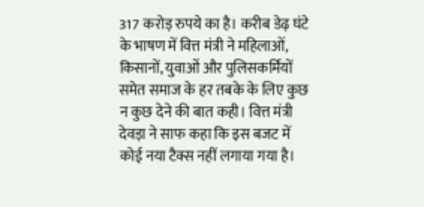317 करोड़ रुपये का है। करीब डेढ़ घंटे के भाषण में वित्त मंत्री ने महिलाओं, किसानों, युवाओं और पुलिसकर्मियों समेत समाज के हर तबके के लिए कुछ न कुछ देने की बात कही। वित्त मंत्री देवड़ा ने साफ कहा कि इस बजट में कोई नया टैक्स नहीं लगाया गया है।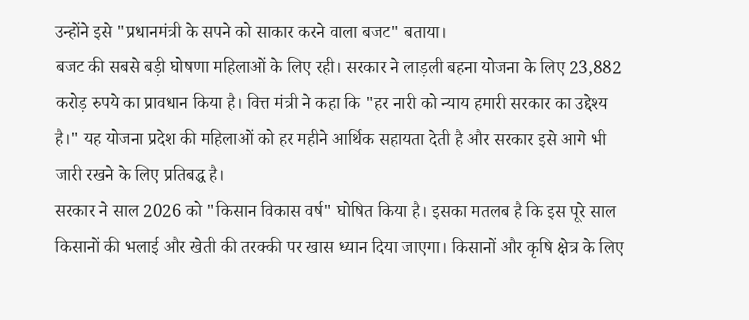उन्होंने इसे "प्रधानमंत्री के सपने को साकार करने वाला बजट" बताया।
बजट की सबसे बड़ी घोषणा महिलाओं के लिए रही। सरकार ने लाड़ली बहना योजना के लिए 23,882 करोड़ रुपये का प्रावधान किया है। वित्त मंत्री ने कहा कि "हर नारी को न्याय हमारी सरकार का उद्देश्य है।" यह योजना प्रदेश की महिलाओं को हर महीने आर्थिक सहायता देती है और सरकार इसे आगे भी जारी रखने के लिए प्रतिबद्ध है।
सरकार ने साल 2026 को "किसान विकास वर्ष" घोषित किया है। इसका मतलब है कि इस पूरे साल किसानों की भलाई और खेती की तरक्की पर खास ध्यान दिया जाएगा। किसानों और कृषि क्षेत्र के लिए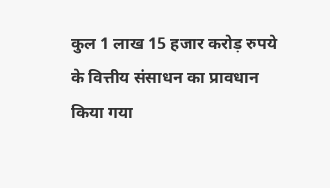कुल 1 लाख 15 हजार करोड़ रुपये के वित्तीय संसाधन का प्रावधान किया गया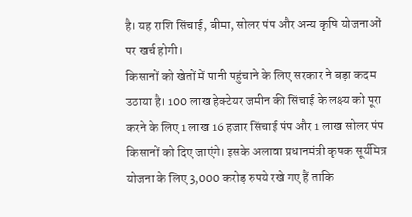है। यह राशि सिंचाई, बीमा, सोलर पंप और अन्य कृषि योजनाओं पर खर्च होगी।
किसानों को खेतों में पानी पहुंचाने के लिए सरकार ने बड़ा कदम उठाया है। 100 लाख हेक्टेयर जमीन की सिंचाई के लक्ष्य को पूरा करने के लिए 1 लाख 16 हजार सिंचाई पंप और 1 लाख सोलर पंप किसानों को दिए जाएंगे। इसके अलावा प्रधानमंत्री कृषक सूर्यमित्र योजना के लिए 3,000 करोड़ रुपये रखे गए हैं ताकि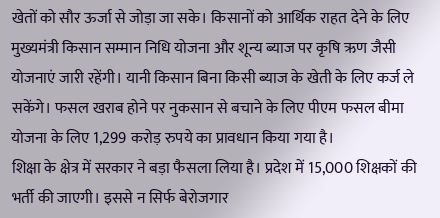खेतों को सौर ऊर्जा से जोड़ा जा सके। किसानों को आर्थिक राहत देने के लिए मुख्यमंत्री किसान सम्मान निधि योजना और शून्य ब्याज पर कृषि ऋण जैसी योजनाएं जारी रहेंगी। यानी किसान बिना किसी ब्याज के खेती के लिए कर्ज ले सकेंगे। फसल खराब होने पर नुकसान से बचाने के लिए पीएम फसल बीमा योजना के लिए 1,299 करोड़ रुपये का प्रावधान किया गया है।
शिक्षा के क्षेत्र में सरकार ने बड़ा फैसला लिया है। प्रदेश में 15,000 शिक्षकों की भर्ती की जाएगी। इससे न सिर्फ बेरोजगार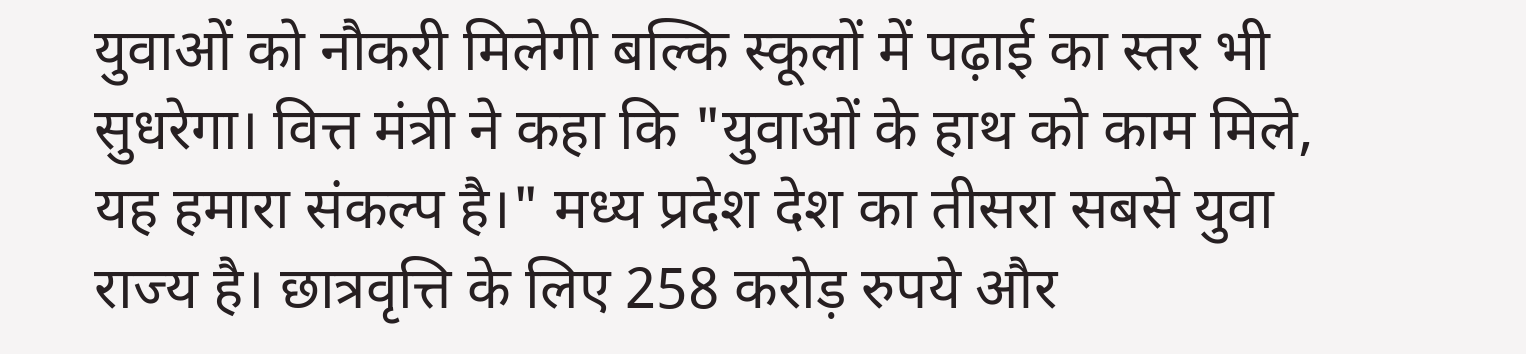युवाओं को नौकरी मिलेगी बल्कि स्कूलों में पढ़ाई का स्तर भी सुधरेगा। वित्त मंत्री ने कहा कि "युवाओं के हाथ को काम मिले, यह हमारा संकल्प है।" मध्य प्रदेश देश का तीसरा सबसे युवा राज्य है। छात्रवृत्ति के लिए 258 करोड़ रुपये और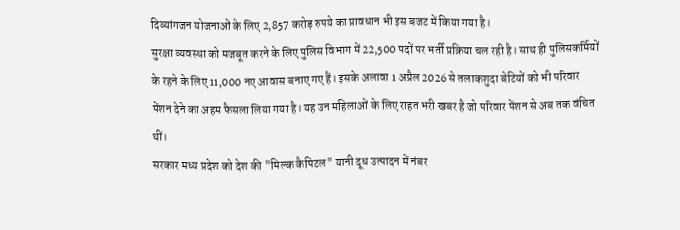दिव्यांगजन योजनाओं के लिए 2,857 करोड़ रुपये का प्रावधान भी इस बजट में किया गया है।
सुरक्षा व्यवस्था को मजबूत करने के लिए पुलिस विभाग में 22,500 पदों पर भर्ती प्रक्रिया चल रही है। साथ ही पुलिसकर्मियों के रहने के लिए 11,000 नए आवास बनाए गए हैं। इसके अलावा 1 अप्रैल 2026 से तलाकशुदा बेटियों को भी परिवार पेंशन देने का अहम फैसला लिया गया है। यह उन महिलाओं के लिए राहत भरी खबर है जो परिवार पेंशन से अब तक वंचित थीं।
सरकार मध्य प्रदेश को देश की "मिल्क कैपिटल" यानी दूध उत्पादन में नंबर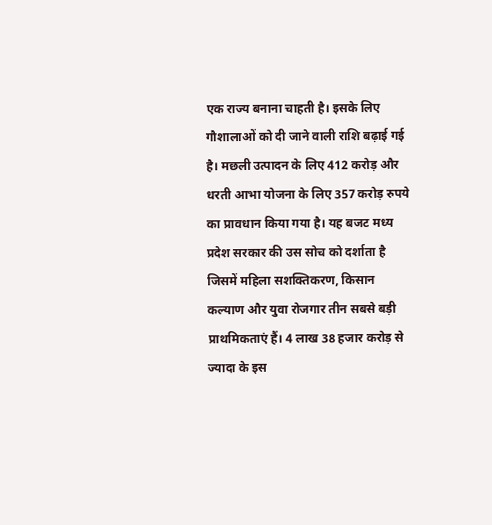एक राज्य बनाना चाहती है। इसके लिए गौशालाओं को दी जाने वाली राशि बढ़ाई गई है। मछली उत्पादन के लिए 412 करोड़ और धरती आभा योजना के लिए 357 करोड़ रुपये का प्रावधान किया गया है। यह बजट मध्य प्रदेश सरकार की उस सोच को दर्शाता है जिसमें महिला सशक्तिकरण, किसान कल्याण और युवा रोजगार तीन सबसे बड़ी प्राथमिकताएं हैं। 4 लाख 38 हजार करोड़ से ज्यादा के इस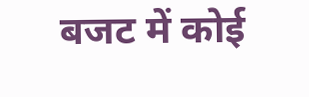बजट में कोई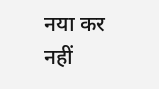नया कर नहीं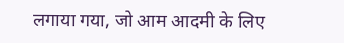लगाया गया, जो आम आदमी के लिए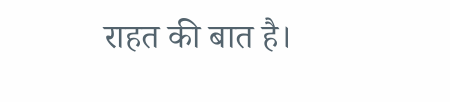राहत की बात है।